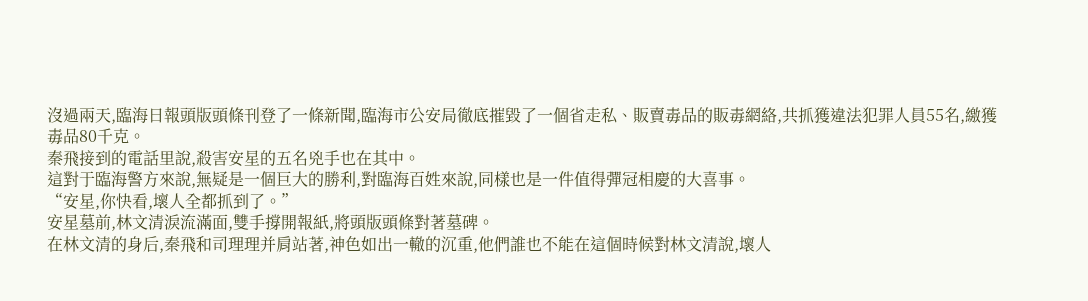沒過兩天,臨海日報頭版頭條刊登了一條新聞,臨海市公安局徹底摧毀了一個省走私、販賣毒品的販毒網絡,共抓獲違法犯罪人員55名,繳獲毒品80千克。
秦飛接到的電話里說,殺害安星的五名兇手也在其中。
這對于臨海警方來說,無疑是一個巨大的勝利,對臨海百姓來說,同樣也是一件值得彈冠相慶的大喜事。
“安星,你快看,壞人全都抓到了。”
安星墓前,林文清淚流滿面,雙手撐開報紙,將頭版頭條對著墓碑。
在林文清的身后,秦飛和司理理并肩站著,神色如出一轍的沉重,他們誰也不能在這個時候對林文清說,壞人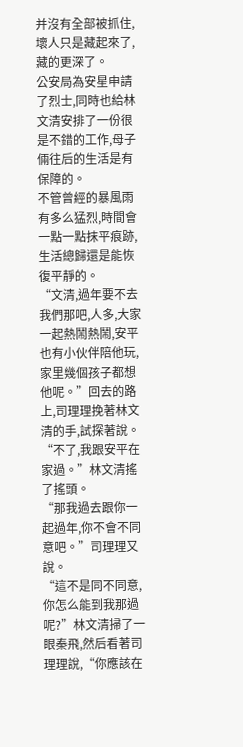并沒有全部被抓住,壞人只是藏起來了,藏的更深了。
公安局為安星申請了烈士,同時也給林文清安排了一份很是不錯的工作,母子倆往后的生活是有保障的。
不管曾經的暴風雨有多么猛烈,時間會一點一點抹平痕跡,生活總歸還是能恢復平靜的。
“文清,過年要不去我們那吧,人多,大家一起熱鬧熱鬧,安平也有小伙伴陪他玩,家里幾個孩子都想他呢。”回去的路上,司理理挽著林文清的手,試探著說。
“不了,我跟安平在家過。”林文清搖了搖頭。
“那我過去跟你一起過年,你不會不同意吧。”司理理又說。
“這不是同不同意,你怎么能到我那過呢?”林文清掃了一眼秦飛,然后看著司理理說,“你應該在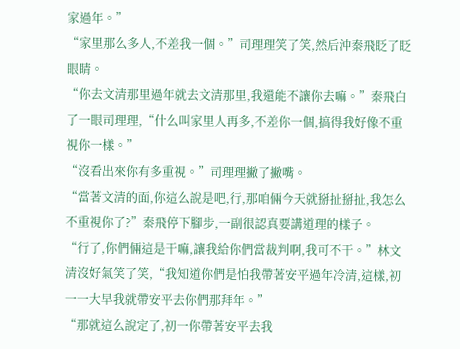家過年。”
“家里那么多人,不差我一個。”司理理笑了笑,然后沖秦飛眨了眨眼睛。
“你去文清那里過年就去文清那里,我還能不讓你去嘛。”秦飛白了一眼司理理,“什么叫家里人再多,不差你一個,搞得我好像不重視你一樣。”
“沒看出來你有多重視。”司理理撇了撇嘴。
“當著文清的面,你這么說是吧,行,那咱倆今天就掰扯掰扯,我怎么不重視你了?”秦飛停下腳步,一副很認真要講道理的樣子。
“行了,你們倆這是干嘛,讓我給你們當裁判啊,我可不干。”林文清沒好氣笑了笑,“我知道你們是怕我帶著安平過年冷清,這樣,初一一大早我就帶安平去你們那拜年。”
“那就這么說定了,初一你帶著安平去我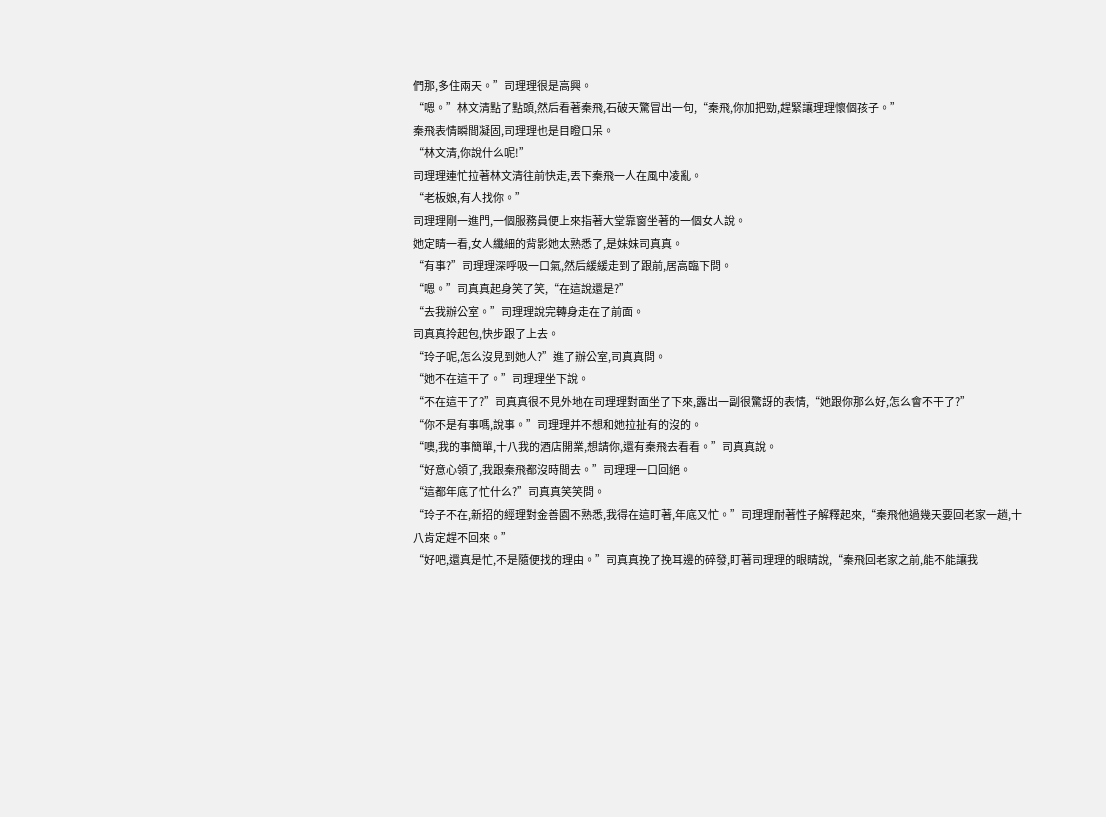們那,多住兩天。”司理理很是高興。
“嗯。”林文清點了點頭,然后看著秦飛,石破天驚冒出一句,“秦飛,你加把勁,趕緊讓理理懷個孩子。”
秦飛表情瞬間凝固,司理理也是目瞪口呆。
“林文清,你說什么呢!”
司理理連忙拉著林文清往前快走,丟下秦飛一人在風中凌亂。
“老板娘,有人找你。”
司理理剛一進門,一個服務員便上來指著大堂靠窗坐著的一個女人說。
她定睛一看,女人纖細的背影她太熟悉了,是妹妹司真真。
“有事?”司理理深呼吸一口氣,然后緩緩走到了跟前,居高臨下問。
“嗯。”司真真起身笑了笑,“在這說還是?”
“去我辦公室。”司理理說完轉身走在了前面。
司真真拎起包,快步跟了上去。
“玲子呢,怎么沒見到她人?”進了辦公室,司真真問。
“她不在這干了。”司理理坐下說。
“不在這干了?”司真真很不見外地在司理理對面坐了下來,露出一副很驚訝的表情,“她跟你那么好,怎么會不干了?”
“你不是有事嗎,說事。”司理理并不想和她拉扯有的沒的。
“噢,我的事簡單,十八我的酒店開業,想請你,還有秦飛去看看。”司真真說。
“好意心領了,我跟秦飛都沒時間去。”司理理一口回絕。
“這都年底了忙什么?”司真真笑笑問。
“玲子不在,新招的經理對金善園不熟悉,我得在這盯著,年底又忙。”司理理耐著性子解釋起來,“秦飛他過幾天要回老家一趟,十八肯定趕不回來。”
“好吧,還真是忙,不是隨便找的理由。”司真真挽了挽耳邊的碎發,盯著司理理的眼睛說,“秦飛回老家之前,能不能讓我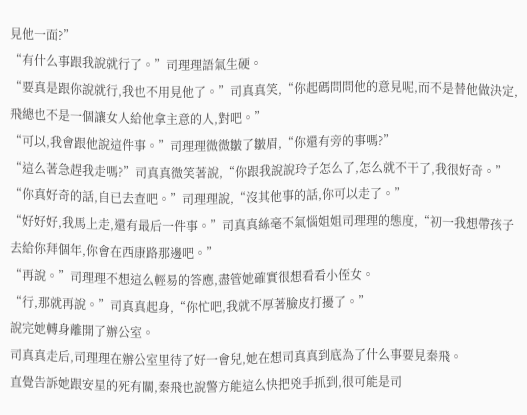見他一面?”
“有什么事跟我說就行了。”司理理語氣生硬。
“要真是跟你說就行,我也不用見他了。”司真真笑,“你起碼問問他的意見呢,而不是替他做決定,飛總也不是一個讓女人給他拿主意的人,對吧。”
“可以,我會跟他說這件事。”司理理微微皺了皺眉,“你還有旁的事嗎?”
“這么著急趕我走嗎?”司真真微笑著說,“你跟我說說玲子怎么了,怎么就不干了,我很好奇。”
“你真好奇的話,自已去查吧。”司理理說,“沒其他事的話,你可以走了。”
“好好好,我馬上走,還有最后一件事。”司真真絲毫不氣惱姐姐司理理的態度,“初一我想帶孩子去給你拜個年,你會在西康路那邊吧。”
“再說。”司理理不想這么輕易的答應,盡管她確實很想看看小侄女。
“行,那就再說。”司真真起身,“你忙吧,我就不厚著臉皮打擾了。”
說完她轉身離開了辦公室。
司真真走后,司理理在辦公室里待了好一會兒,她在想司真真到底為了什么事要見秦飛。
直覺告訴她跟安星的死有關,秦飛也說警方能這么快把兇手抓到,很可能是司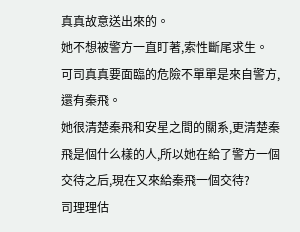真真故意送出來的。
她不想被警方一直盯著,索性斷尾求生。
可司真真要面臨的危險不單單是來自警方,還有秦飛。
她很清楚秦飛和安星之間的關系,更清楚秦飛是個什么樣的人,所以她在給了警方一個交待之后,現在又來給秦飛一個交待?
司理理估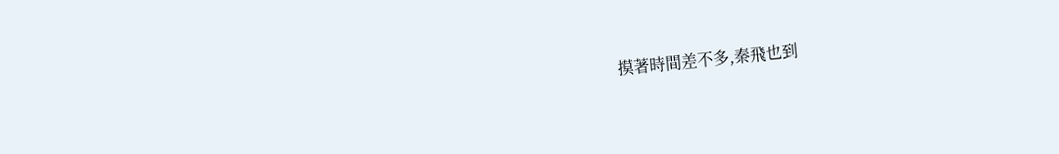摸著時間差不多,秦飛也到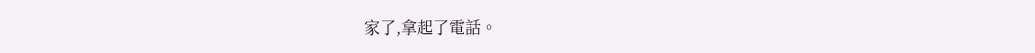家了,拿起了電話。